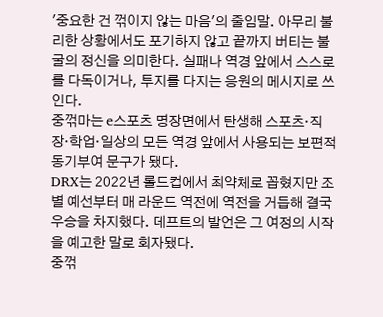'중요한 건 꺾이지 않는 마음'의 줄임말. 아무리 불리한 상황에서도 포기하지 않고 끝까지 버티는 불굴의 정신을 의미한다. 실패나 역경 앞에서 스스로를 다독이거나, 투지를 다지는 응원의 메시지로 쓰인다.
중꺾마는 e스포츠 명장면에서 탄생해 스포츠·직장·학업·일상의 모든 역경 앞에서 사용되는 보편적 동기부여 문구가 됐다.
DRX는 2022년 롤드컵에서 최약체로 꼽혔지만 조별 예선부터 매 라운드 역전에 역전을 거듭해 결국 우승을 차지했다. 데프트의 발언은 그 여정의 시작을 예고한 말로 회자됐다.
중꺾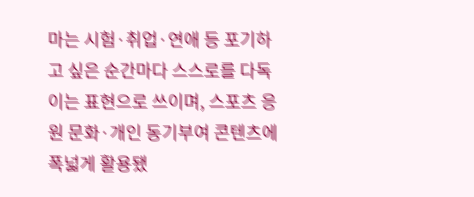마는 시험·취업·연애 등 포기하고 싶은 순간마다 스스로를 다독이는 표현으로 쓰이며, 스포츠 응원 문화·개인 동기부여 콘텐츠에 폭넓게 활용됐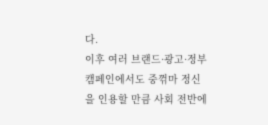다.
이후 여러 브랜드·광고·정부 캠페인에서도 중꺾마 정신을 인용할 만큼 사회 전반에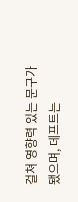걸쳐 영향력 있는 문구가 됐으며, 데프트는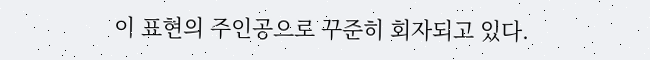이 표현의 주인공으로 꾸준히 회자되고 있다.